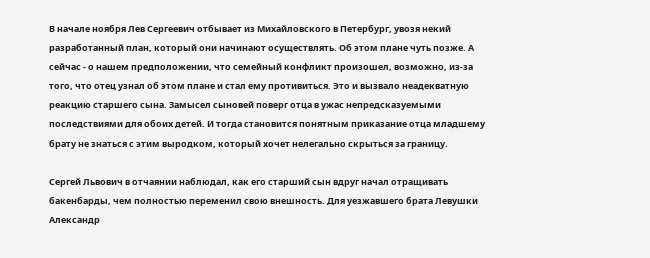В начале ноября Лев Сергеевич отбывает из Михайловского в Петербург, увозя некий разработанный план, который они начинают осуществлять. Об этом плане чуть позже. А сейчас - о нашем предположении, что семейный конфликт произошел, возможно, из-за того, что отец узнал об этом плане и стал ему противиться. Это и вызвало неадекватную реакцию старшего сына. Замысел сыновей поверг отца в ужас непредсказуемыми последствиями для обоих детей. И тогда становится понятным приказание отца младшему брату не знаться с этим выродком, который хочет нелегально скрыться за границу.

Сергей Львович в отчаянии наблюдал, как его старший сын вдруг начал отращивать бакенбарды, чем полностью переменил свою внешность. Для уезжавшего брата Левушки Александр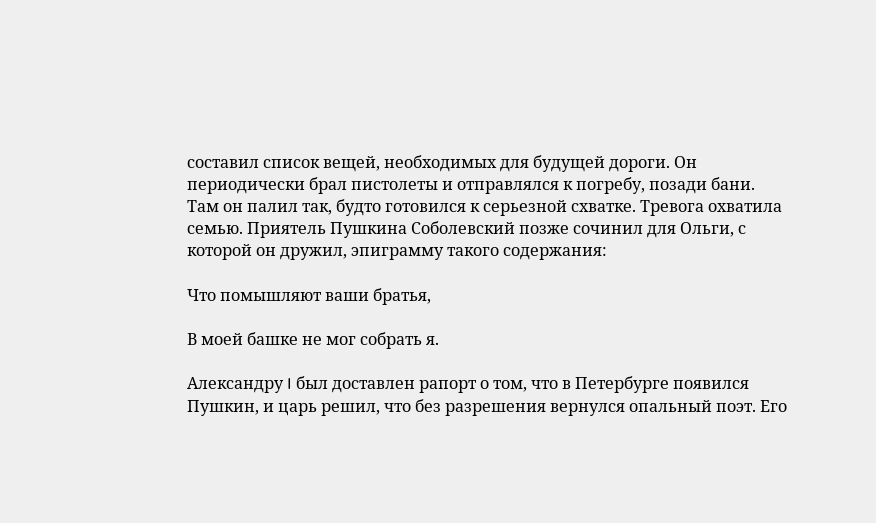составил список вещей, необходимых для будущей дороги. Он периодически брал пистолеты и отправлялся к погребу, позади бани. Там он палил так, будто готовился к серьезной схватке. Тревога охватила семью. Приятель Пушкина Соболевский позже сочинил для Ольги, с которой он дружил, эпиграмму такого содержания:

Что помышляют ваши братья,

В моей башке не мог собрать я.

Александру I был доставлен рапорт о том, что в Петербурге появился Пушкин, и царь решил, что без разрешения вернулся опальный поэт. Его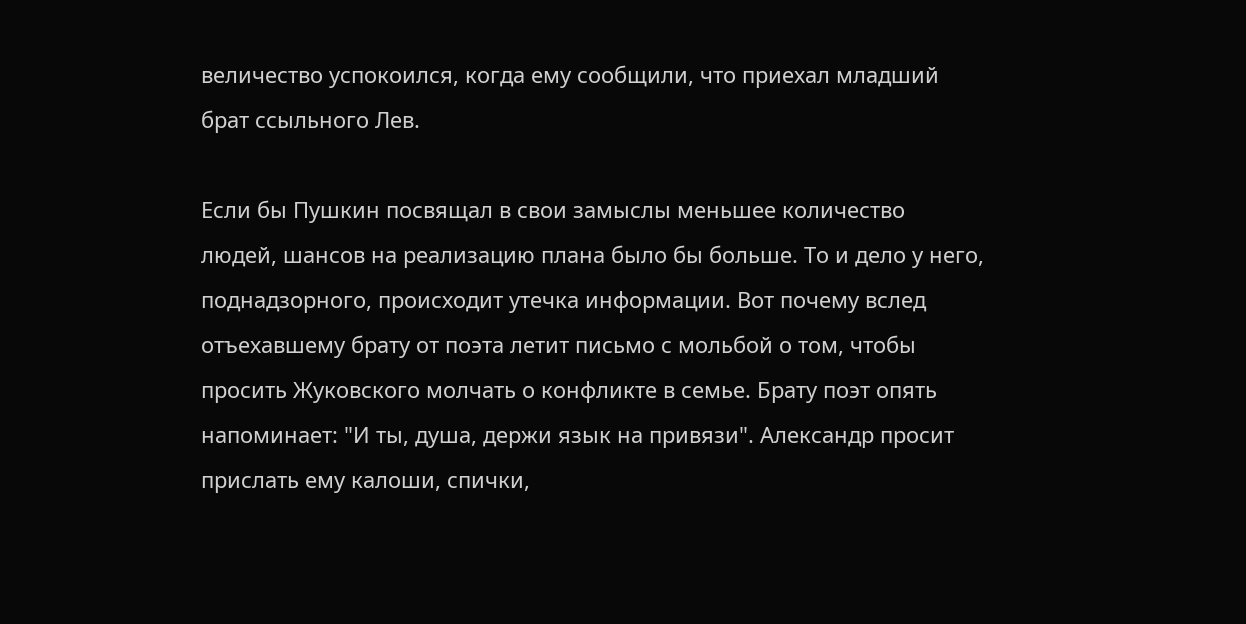величество успокоился, когда ему сообщили, что приехал младший брат ссыльного Лев.

Если бы Пушкин посвящал в свои замыслы меньшее количество людей, шансов на реализацию плана было бы больше. То и дело у него, поднадзорного, происходит утечка информации. Вот почему вслед отъехавшему брату от поэта летит письмо с мольбой о том, чтобы просить Жуковского молчать о конфликте в семье. Брату поэт опять напоминает: "И ты, душа, держи язык на привязи". Александр просит прислать ему калоши, спички,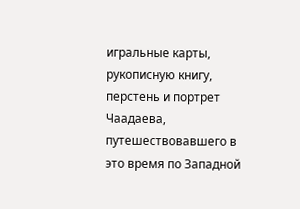игральные карты, рукописную книгу, перстень и портрет Чаадаева, путешествовавшего в это время по Западной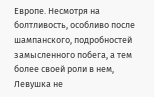Европе. Несмотря на болтливость, особливо после шампанского, подробностей замысленного побега, а тем более своей роли в нем, Левушка не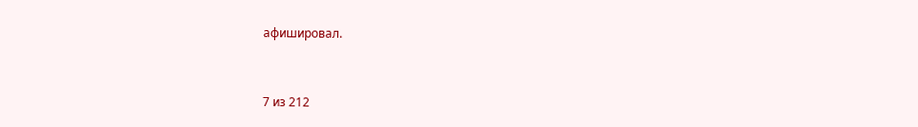афишировал.



7 из 212